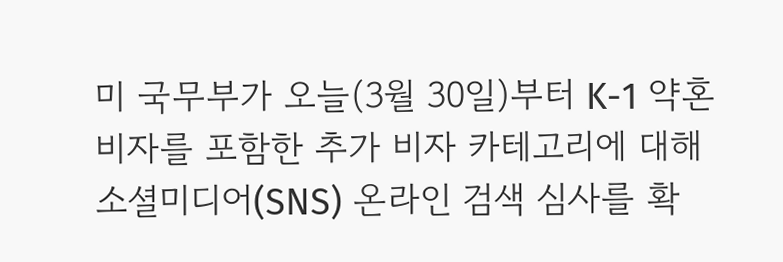미 국무부가 오늘(3월 30일)부터 K-1 약혼비자를 포함한 추가 비자 카테고리에 대해 소셜미디어(SNS) 온라인 검색 심사를 확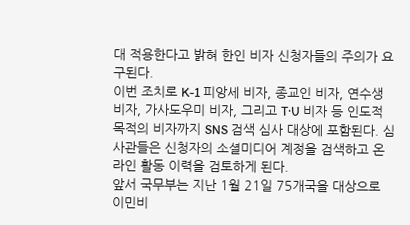대 적용한다고 밝혀 한인 비자 신청자들의 주의가 요구된다.
이번 조치로 K-1 피앙세 비자, 종교인 비자, 연수생 비자, 가사도우미 비자, 그리고 T·U 비자 등 인도적 목적의 비자까지 SNS 검색 심사 대상에 포함된다. 심사관들은 신청자의 소셜미디어 계정을 검색하고 온라인 활동 이력을 검토하게 된다.
앞서 국무부는 지난 1월 21일 75개국을 대상으로 이민비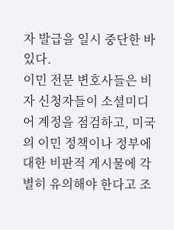자 발급을 일시 중단한 바 있다.
이민 전문 변호사들은 비자 신청자들이 소셜미디어 계정을 점검하고, 미국의 이민 정책이나 정부에 대한 비판적 게시물에 각별히 유의해야 한다고 조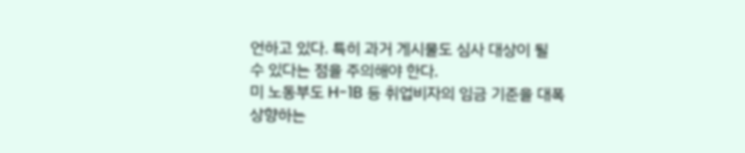언하고 있다. 특히 과거 게시물도 심사 대상이 될 수 있다는 점을 주의해야 한다.
미 노동부도 H-1B 등 취업비자의 임금 기준을 대폭 상향하는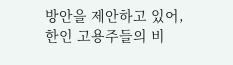방안을 제안하고 있어, 한인 고용주들의 비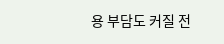용 부담도 커질 전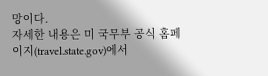망이다.
자세한 내용은 미 국무부 공식 홈페이지(travel.state.gov)에서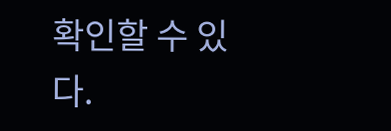확인할 수 있다.